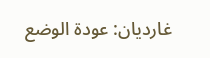غارديان: عودة الوضع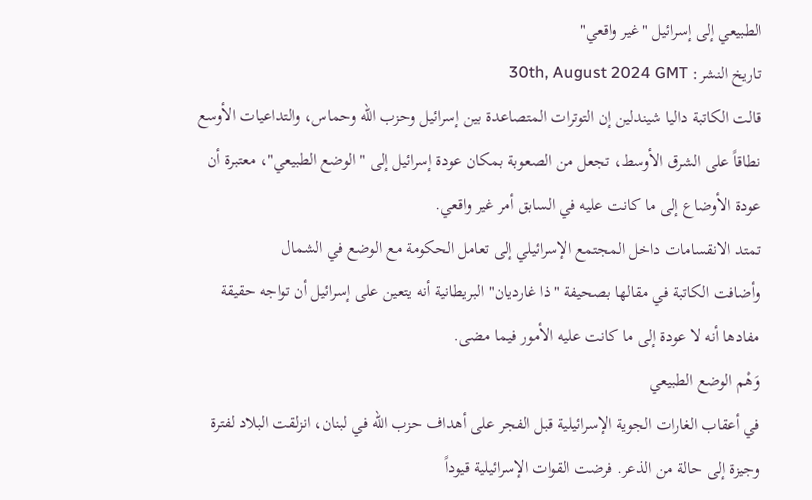الطبيعي إلى إسرائيل "غير واقعي"
تاريخ النشر: 30th, August 2024 GMT
قالت الكاتبة داليا شيندلين إن التوترات المتصاعدة بين إسرائيل وحزب الله وحماس، والتداعيات الأوسع نطاقاً على الشرق الأوسط، تجعل من الصعوبة بمكان عودة إسرائيل إلى "الوضع الطبيعي"، معتبرة أن عودة الأوضاع إلى ما كانت عليه في السابق أمر غير واقعي.
تمتد الانقسامات داخل المجتمع الإسرائيلي إلى تعامل الحكومة مع الوضع في الشمال
وأضافت الكاتبة في مقالها بصحيفة "ذا غارديان" البريطانية أنه يتعين على إسرائيل أن تواجه حقيقة مفادها أنه لا عودة إلى ما كانت عليه الأمور فيما مضى.
وَهْم الوضع الطبيعي
في أعقاب الغارات الجوية الإسرائيلية قبل الفجر على أهداف حزب الله في لبنان، انزلقت البلاد لفترة وجيزة إلى حالة من الذعر. فرضت القوات الإسرائيلية قيوداً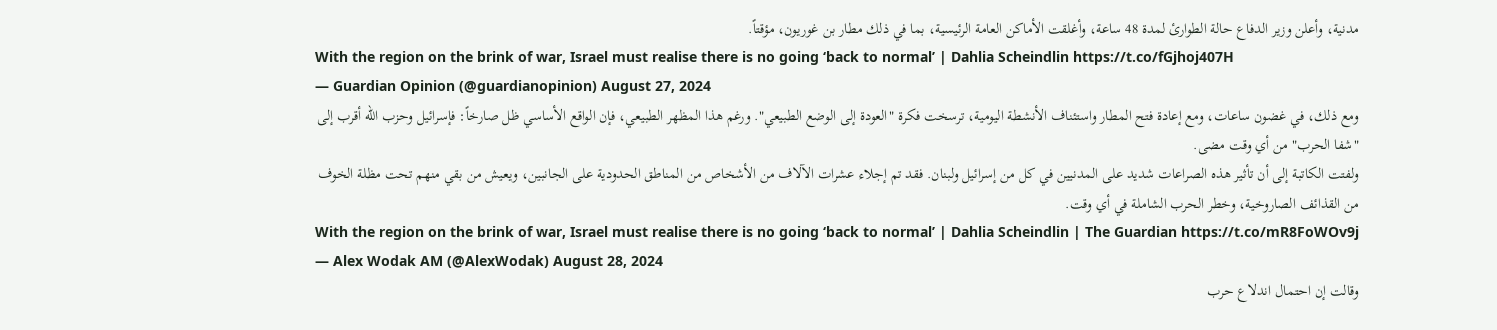مدنية، وأعلن وزير الدفاع حالة الطوارئ لمدة 48 ساعة، وأغلقت الأماكن العامة الرئيسية، بما في ذلك مطار بن غوريون، مؤقتاً.
With the region on the brink of war, Israel must realise there is no going ‘back to normal’ | Dahlia Scheindlin https://t.co/fGjhoj407H
— Guardian Opinion (@guardianopinion) August 27, 2024
ومع ذلك، في غضون ساعات، ومع إعادة فتح المطار واستئناف الأنشطة اليومية، ترسخت فكرة "العودة إلى الوضع الطبيعي". ورغم هذا المظهر الطبيعي، فإن الواقع الأساسي ظل صارخاً: فإسرائيل وحزب الله أقرب إلى "شفا الحرب" من أي وقت مضى.
ولفتت الكاتبة إلى أن تأثير هذه الصراعات شديد على المدنيين في كل من إسرائيل ولبنان. فقد تم إجلاء عشرات الآلاف من الأشخاص من المناطق الحدودية على الجانبين، ويعيش من بقي منهم تحت مظلة الخوف من القذائف الصاروخية، وخطر الحرب الشاملة في أي وقت.
With the region on the brink of war, Israel must realise there is no going ‘back to normal’ | Dahlia Scheindlin | The Guardian https://t.co/mR8FoWOv9j
— Alex Wodak AM (@AlexWodak) August 28, 2024
وقالت إن احتمال اندلاع حرب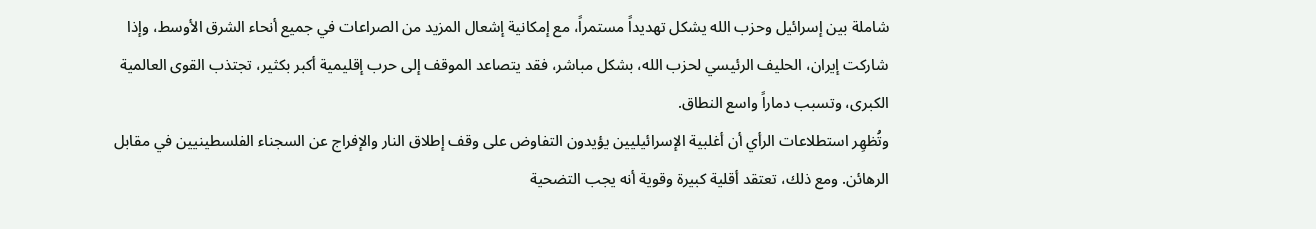شاملة بين إسرائيل وحزب الله يشكل تهديداً مستمراً، مع إمكانية إشعال المزيد من الصراعات في جميع أنحاء الشرق الأوسط، وإذا شاركت إيران، الحليف الرئيسي لحزب الله، بشكل مباشر، فقد يتصاعد الموقف إلى حرب إقليمية أكبر بكثير، تجتذب القوى العالمية الكبرى، وتسبب دماراً واسع النطاق.
وتُظهِر استطلاعات الرأي أن أغلبية الإسرائيليين يؤيدون التفاوض على وقف إطلاق النار والإفراج عن السجناء الفلسطينيين في مقابل الرهائن. ومع ذلك، تعتقد أقلية كبيرة وقوية أنه يجب التضحية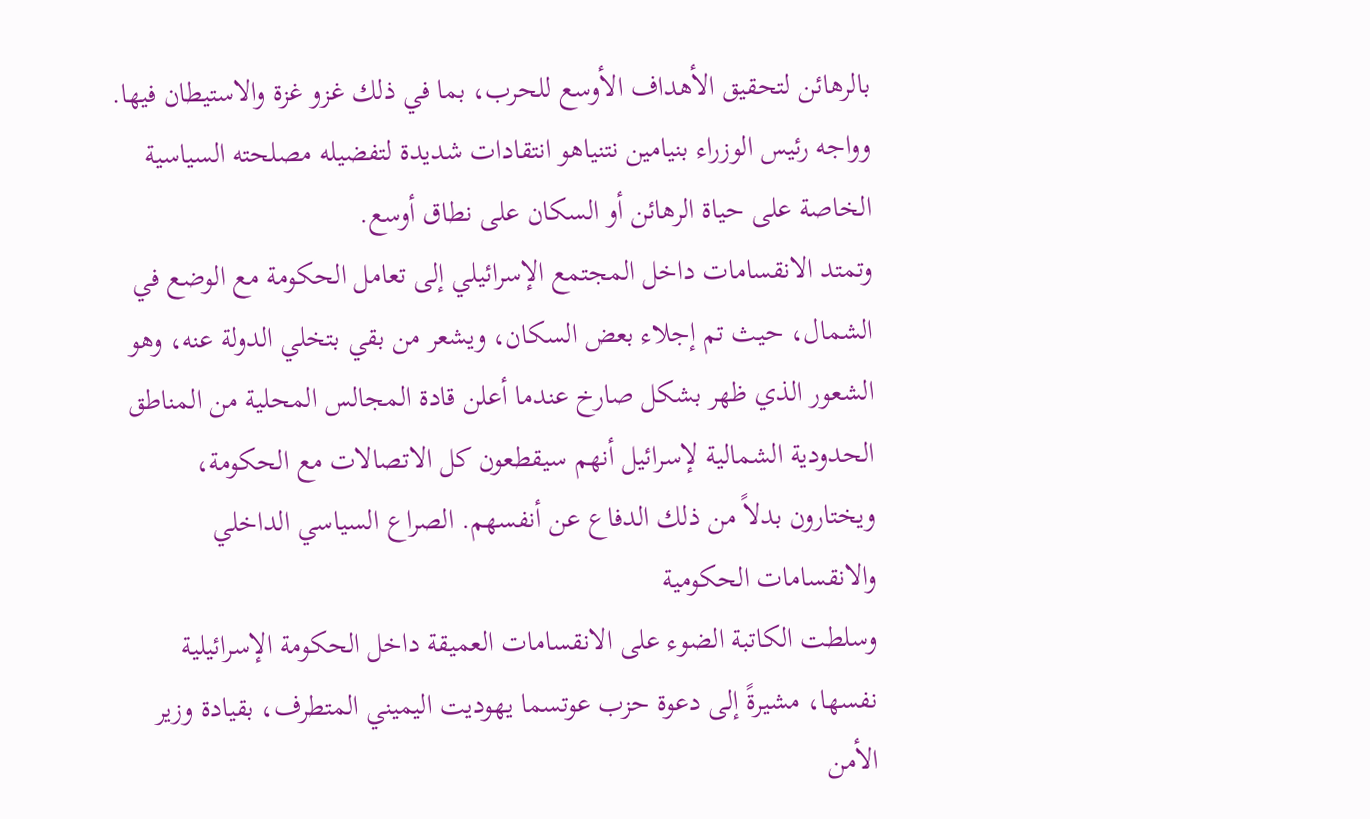بالرهائن لتحقيق الأهداف الأوسع للحرب، بما في ذلك غزو غزة والاستيطان فيها. وواجه رئيس الوزراء بنيامين نتنياهو انتقادات شديدة لتفضيله مصلحته السياسية الخاصة على حياة الرهائن أو السكان على نطاق أوسع.
وتمتد الانقسامات داخل المجتمع الإسرائيلي إلى تعامل الحكومة مع الوضع في الشمال، حيث تم إجلاء بعض السكان، ويشعر من بقي بتخلي الدولة عنه، وهو الشعور الذي ظهر بشكل صارخ عندما أعلن قادة المجالس المحلية من المناطق الحدودية الشمالية لإسرائيل أنهم سيقطعون كل الاتصالات مع الحكومة، ويختارون بدلاً من ذلك الدفاع عن أنفسهم. الصراع السياسي الداخلي والانقسامات الحكومية
وسلطت الكاتبة الضوء على الانقسامات العميقة داخل الحكومة الإسرائيلية نفسها، مشيرةً إلى دعوة حزب عوتسما يهوديت اليميني المتطرف، بقيادة وزير الأمن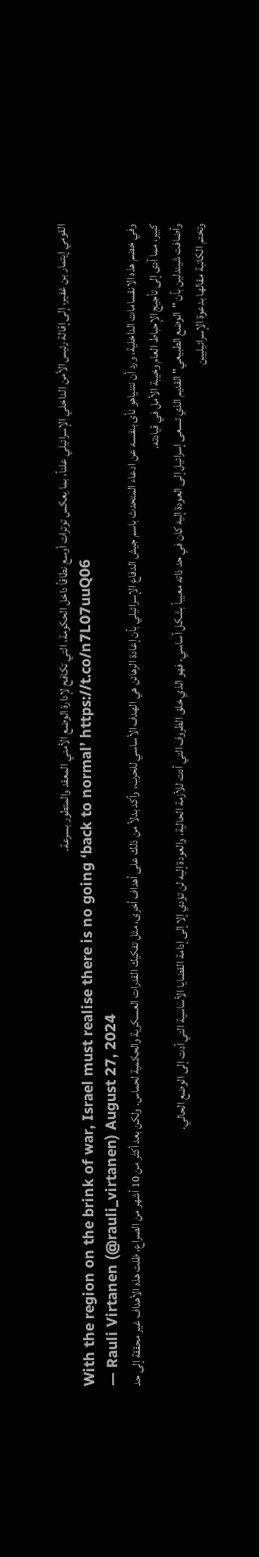القومي إيتمار بن غفير، إلى إقالة رئيس الأمن الداخلي الإسرائيلي علناً، بما يعكس توترات أوسع نطاقاً داخل الحكومة، التي تكافح لإدارة الوضع الأمني المعقد والمتطور بسرعة.
With the region on the brink of war, Israel must realise there is no going ‘back to normal’ https://t.co/n7L07uuQ06
— Rauli Virtanen (@rauli_virtanen) August 27, 2024
وفي خضم هذه الانقسامات الداخلية، ورد أن نتنياهو نأى بنفسه عن ادعاء المتحدث باسم جيش الدفاع الإسرائيلي بأن إعادة الرهائن هي الهدف الأساسي للحرب، وأكد بدلاً من ذلك على أهداف أخرى، مثل تفكيك القدرات العسكرية والحكمية لحماس. ولكن بعد أكثر من 10 أشهر من الصراع، ظلت هذه الأهداف غير محققة إلى حد كبير، مما أدى إلى تأجيج الإحباط العام وخيبة الأمل في قيادته.
وأضافت شيندلين بأن "الوضع الطبيعي" القديم الذي تسعى إسرائيل إلى العودة إليه كان في حد ذاته معيباً بشكل أساسي، فهو الذي خلق الظروف التي أدت للأزمة الحالية، والعودة إليه لن تؤدي إلا إلى إدامة القضايا الأساسية التي أدت إلى الوضع الحالي.
وتختم الكاتبة مقالها بدعوة الإسرائيليين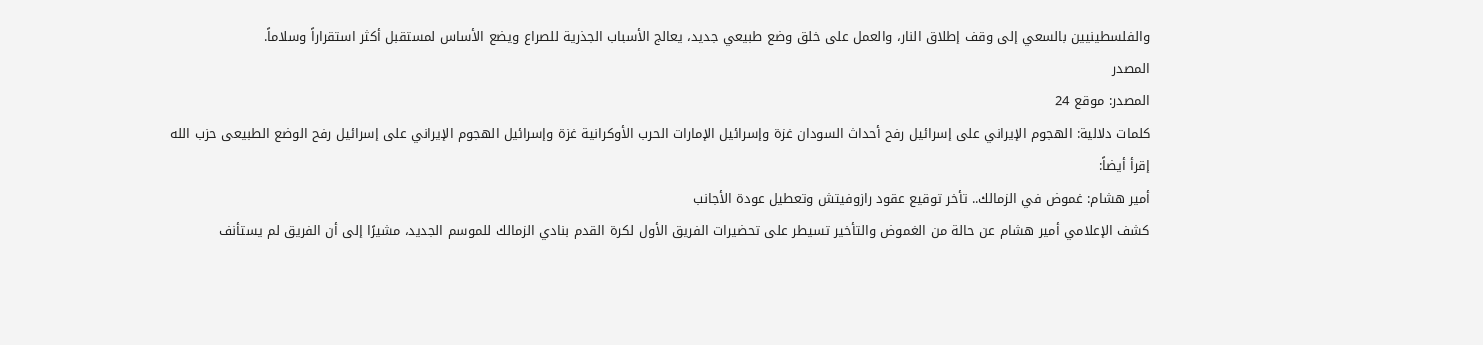والفلسطينيين بالسعي إلى وقف إطلاق النار، والعمل على خلق وضع طبيعي جديد، يعالج الأسباب الجذرية للصراع ويضع الأساس لمستقبل أكثر استقراراً وسلاماً.
المصدر
المصدر: موقع 24
كلمات دلالية: الهجوم الإيراني على إسرائيل رفح أحداث السودان غزة وإسرائيل الإمارات الحرب الأوكرانية غزة وإسرائيل الهجوم الإيراني على إسرائيل رفح الوضع الطبیعی حزب الله
إقرأ أيضاً:
أمير هشام: غموض في الزمالك.. تأخر توقيع عقود رازوفيتش وتعطيل عودة الأجانب
كشف الإعلامي أمير هشام عن حالة من الغموض والتأخير تسيطر على تحضيرات الفريق الأول لكرة القدم بنادي الزمالك للموسم الجديد، مشيرًا إلى أن الفريق لم يستأنف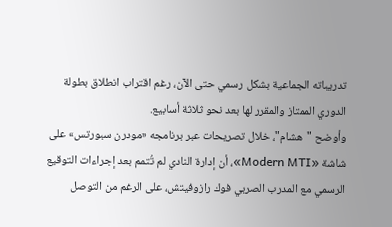تدريباته الجماعية بشكل رسمي حتى الآن، رغم اقتراب انطلاق بطولة الدوري الممتاز والمقرر لها بعد نحو ثلاثة أسابيع.
وأوضح "هشام"، خلال تصريحات عبر برنامجه «مودرن سبورتس» على شاشة «Modern MTI»، أن إدارة النادي لم تُتمم بعد إجراءات التوقيع الرسمي مع المدرب الصربي فوك رازوفيتش، على الرغم من التوصل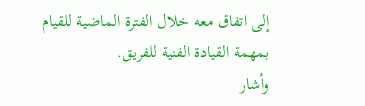إلى اتفاق معه خلال الفترة الماضية للقيام بمهمة القيادة الفنية للفريق.
وأشار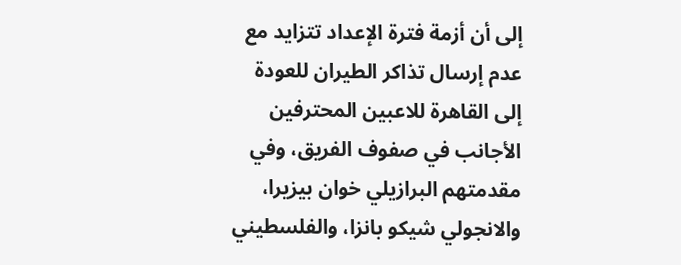إلى أن أزمة فترة الإعداد تتزايد مع عدم إرسال تذاكر الطيران للعودة إلى القاهرة للاعبين المحترفين الأجانب في صفوف الفريق، وفي مقدمتهم البرازيلي خوان بيزيرا، والانجولي شيكو بانزا، والفلسطيني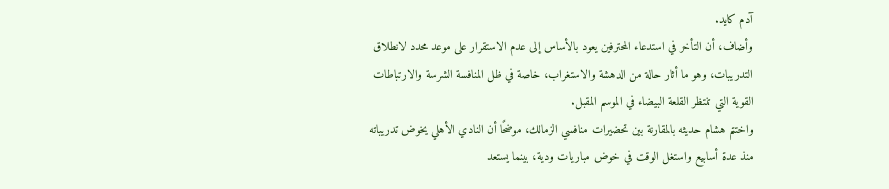آدم كايد.
وأضاف، أن التأخر في استدعاء المحترفين يعود بالأساس إلى عدم الاستقرار على موعد محدد لانطلاق التدريبات، وهو ما أثار حالة من الدهشة والاستغراب، خاصة في ظل المنافسة الشرسة والارتباطات القوية التي تنتظر القلعة البيضاء في الموسم المقبل.
واختتم هشام حديثه بالمقارنة بين تحضيرات منافسي الزمالك، موضحًا أن النادي الأهلي يخوض تدريباته منذ عدة أسابيع واستغل الوقت في خوض مباريات ودية، بينما يستعد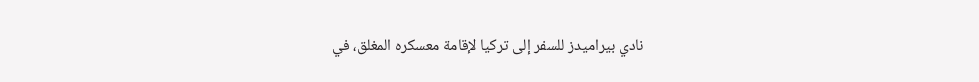نادي بيراميدز للسفر إلى تركيا لإقامة معسكره المغلق، في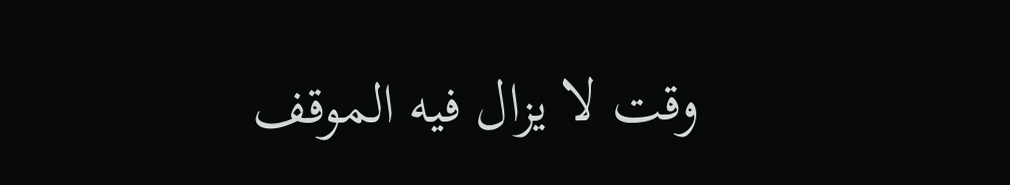وقت لا يزال فيه الموقف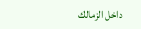داخل الزمالك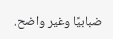ضبابيًا وغير واضح.